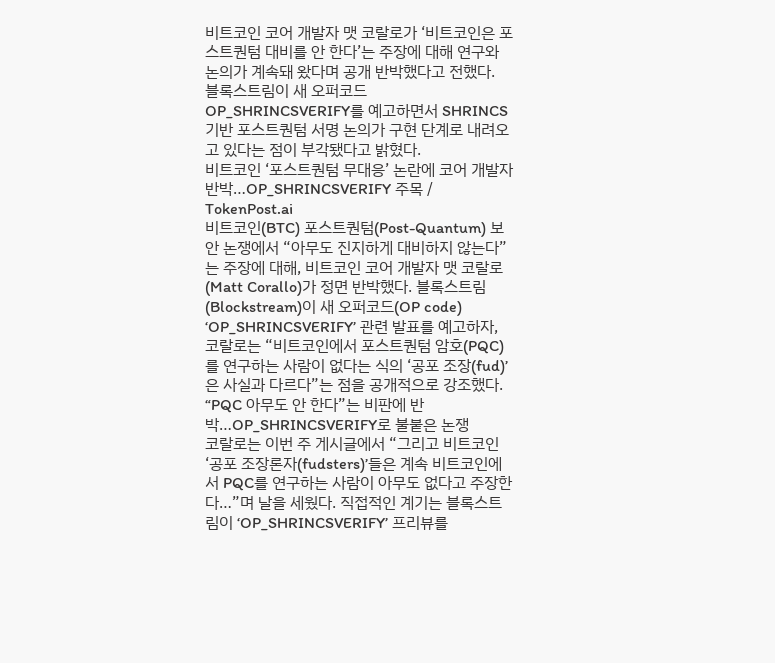비트코인 코어 개발자 맷 코랄로가 ‘비트코인은 포스트퀀텀 대비를 안 한다’는 주장에 대해 연구와 논의가 계속돼 왔다며 공개 반박했다고 전했다.
블록스트림이 새 오퍼코드 OP_SHRINCSVERIFY를 예고하면서 SHRINCS 기반 포스트퀀텀 서명 논의가 구현 단계로 내려오고 있다는 점이 부각됐다고 밝혔다.
비트코인 ‘포스트퀀텀 무대응’ 논란에 코어 개발자 반박…OP_SHRINCSVERIFY 주목 / TokenPost.ai
비트코인(BTC) 포스트퀀텀(Post-Quantum) 보안 논쟁에서 “아무도 진지하게 대비하지 않는다”는 주장에 대해, 비트코인 코어 개발자 맷 코랄로(Matt Corallo)가 정면 반박했다. 블록스트림(Blockstream)이 새 오퍼코드(OP code) ‘OP_SHRINCSVERIFY’ 관련 발표를 예고하자, 코랄로는 “비트코인에서 포스트퀀텀 암호(PQC)를 연구하는 사람이 없다는 식의 ‘공포 조장(fud)’은 사실과 다르다”는 점을 공개적으로 강조했다.
“PQC 아무도 안 한다”는 비판에 반박…OP_SHRINCSVERIFY로 불붙은 논쟁
코랄로는 이번 주 게시글에서 “그리고 비트코인 ‘공포 조장론자(fudsters)’들은 계속 비트코인에서 PQC를 연구하는 사람이 아무도 없다고 주장한다…”며 날을 세웠다. 직접적인 계기는 블록스트림이 ‘OP_SHRINCSVERIFY’ 프리뷰를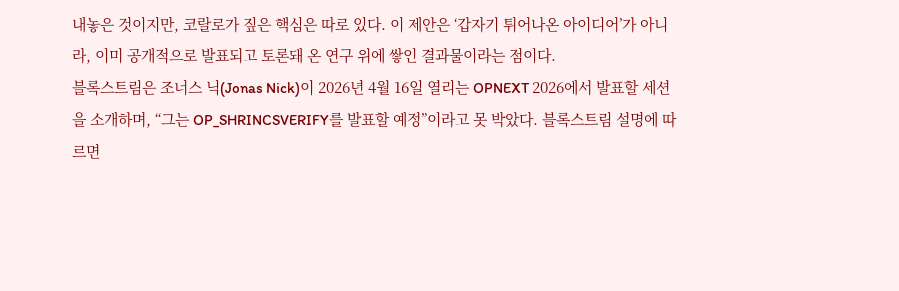내놓은 것이지만, 코랄로가 짚은 핵심은 따로 있다. 이 제안은 ‘갑자기 튀어나온 아이디어’가 아니라, 이미 공개적으로 발표되고 토론돼 온 연구 위에 쌓인 결과물이라는 점이다.
블록스트림은 조너스 닉(Jonas Nick)이 2026년 4월 16일 열리는 OPNEXT 2026에서 발표할 세션을 소개하며, “그는 OP_SHRINCSVERIFY를 발표할 예정”이라고 못 박았다. 블록스트림 설명에 따르면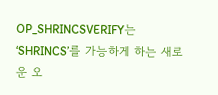OP_SHRINCSVERIFY는 ‘SHRINCS’를 가능하게 하는 새로운 오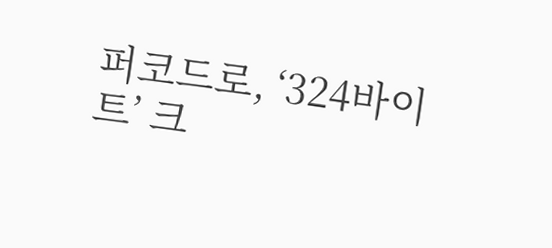퍼코드로, ‘324바이트’ 크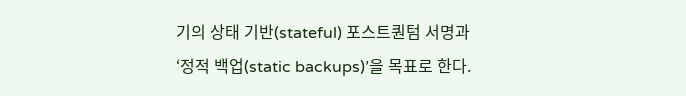기의 상태 기반(stateful) 포스트퀀텀 서명과 ‘정적 백업(static backups)’을 목표로 한다.